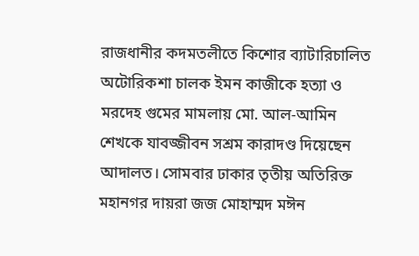রাজধানীর কদমতলীতে কিশোর ব্যাটারিচালিত অটোরিকশা চালক ইমন কাজীকে হত্যা ও মরদেহ গুমের মামলায় মো. আল-আমিন শেখকে যাবজ্জীবন সশ্রম কারাদণ্ড দিয়েছেন আদালত। সোমবার ঢাকার তৃতীয় অতিরিক্ত মহানগর দায়রা জজ মোহাম্মদ মঈন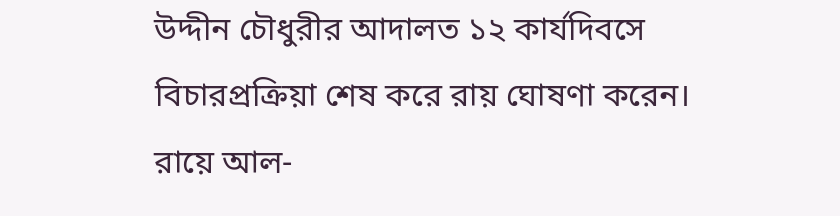উদ্দীন চৌধুরীর আদালত ১২ কার্যদিবসে বিচারপ্রক্রিয়া শেষ করে রায় ঘোষণা করেন।
রায়ে আল-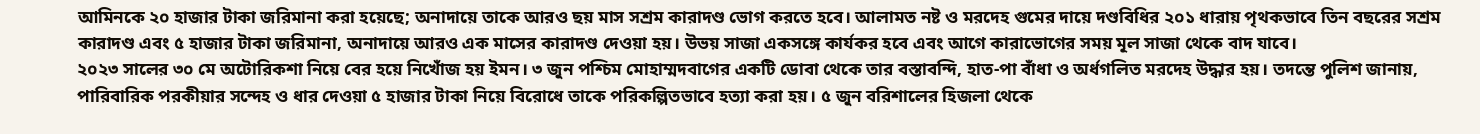আমিনকে ২০ হাজার টাকা জরিমানা করা হয়েছে; অনাদায়ে তাকে আরও ছয় মাস সশ্রম কারাদণ্ড ভোগ করতে হবে। আলামত নষ্ট ও মরদেহ গুমের দায়ে দণ্ডবিধির ২০১ ধারায় পৃথকভাবে তিন বছরের সশ্রম কারাদণ্ড এবং ৫ হাজার টাকা জরিমানা, অনাদায়ে আরও এক মাসের কারাদণ্ড দেওয়া হয়। উভয় সাজা একসঙ্গে কার্যকর হবে এবং আগে কারাভোগের সময় মূল সাজা থেকে বাদ যাবে।
২০২৩ সালের ৩০ মে অটোরিকশা নিয়ে বের হয়ে নিখোঁজ হয় ইমন। ৩ জুন পশ্চিম মোহাম্মদবাগের একটি ডোবা থেকে তার বস্তাবন্দি, হাত-পা বাঁধা ও অর্ধগলিত মরদেহ উদ্ধার হয়। তদন্তে পুলিশ জানায়, পারিবারিক পরকীয়ার সন্দেহ ও ধার দেওয়া ৫ হাজার টাকা নিয়ে বিরোধে তাকে পরিকল্পিতভাবে হত্যা করা হয়। ৫ জুন বরিশালের হিজলা থেকে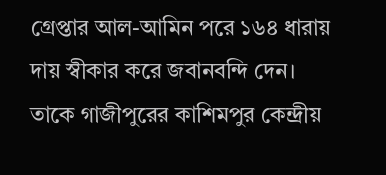গ্রেপ্তার আল-আমিন পরে ১৬৪ ধারায় দায় স্বীকার করে জবানবন্দি দেন। তাকে গাজীপুরের কাশিমপুর কেন্দ্রীয়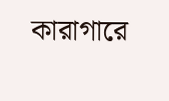কারাগারে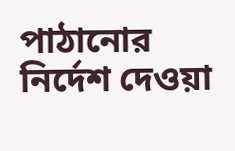পাঠানোর নির্দেশ দেওয়া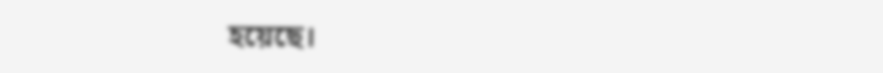হয়েছে।